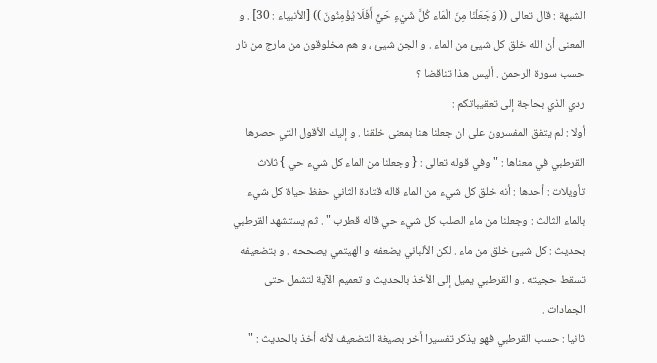الشبهة : قال تعالى (( وَجَعَلْنَا مِنَ الْمَاء كُلَّ شَيْءٍ حَيٍّ أَفَلَا يُؤْمِنُونَ )) [الأنبياء : 30] . و المعنى أن الله خلق كل شيئ من الماء . و الجن شيئ ، و هم مخلوقون من مارج من نار حسب سورة الرحمن . أليس هذا تناقضا ؟
ردي الذي بحاجة إلى تعقيباتكم :
أولا : لم يتفق المفسرون على ان جعلنا هنا بمعنى خلقنا . و إليك الأقول التي حصرها القرطبي في معناها : " وفي قوله تعالى : { وجعلنا من الماء كل شيء حي } ثلاث تأويلات : أحدها : أنه خلق كل شيء من الماء قاله قتادة الثاني حفظ حياة كل شيء بالماء الثالث : وجعلنا من ماء الصلب كل شيء حي قاله قطرب " . ثم يستشهد القرطبي بحديث : كل شيئ خلق من ماء . لكن الألباني يضعفه و الهيتمي يصححه . و بتضعيفه تسقط حجيته . و القرطبي يميل إلى الأخذ بالحديث و تعميم الآية لتشمل حتى الجمادات .
ثانيا : حسب القرطبي فهو يذكر تفسيرا أخر بصيغة التضعيف لأنه أخذ بالحديث : "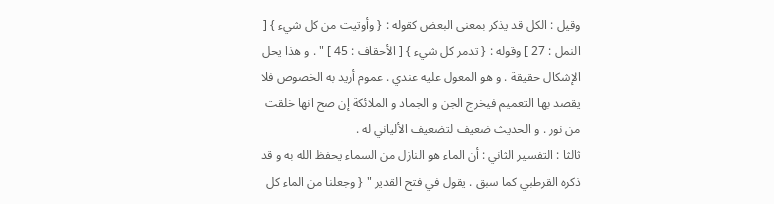وقيل : الكل قد يذكر بمعنى البعض كقوله : { وأوتيت من كل شيء } [ النمل : 27 ] وقوله : { تدمر كل شيء } [ الأحقاف : 45 ] " . و هذا يحل الإشكال حقيقة . و هو المعول عليه عندي . عموم أريد به الخصوص فلا يقصد بها التعميم فيخرج الجن و الجماد و الملائكة إن صح انها خلقت من نور . و الحديث ضعيف لتضعيف الألياني له .
ثالثا : التفسير الثاني : أن الماء هو النازل من السماء يحفظ الله به و قد ذكره القرطبي كما سبق . يقول في فتح القدير " { وجعلنا من الماء كل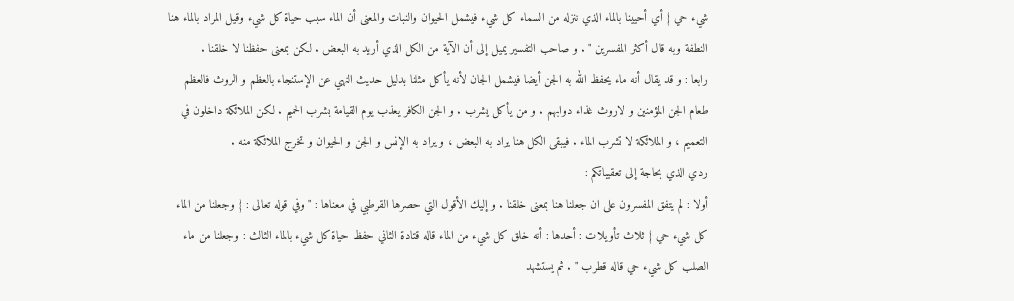شيء حي } أي أحيينا بالماء الذي ننزله من السماء كل شيء فيشمل الحيوان والنبات والمعنى أن الماء سبب حياة كل شيء وقيل المراد بالماء هنا النطفة وبه قال أكثر المفسرين " . و صاحب التفسير يميل إلى أن الآية من الكل الذي أريد به البعض . لكن بمعنى حفظنا لا خلقنا .
رابعا : و قد يقال أنه ماء يحفظ الله به الجن أيضا فيشمل الجان لأنه يأكل مثلنا بدليل حديث النهي عن الإستنجاء بالعظم و الروث فالعظم طعام الجن المؤمنين و لاروث غذاء دوابهم . و من يأكل يشرب . و الجن الكافر يعذب يوم القيامة بشرب الحميم . لكن الملائكة داخلون في التعميم ، و الملائكة لا تشرب الماء . فيبقى الكل هنا يراد به البعض ، و يراد به الإنس و الجن و الحيوان و تخرج الملائكة منه .
ردي الذي بحاجة إلى تعقيباتكم :
أولا : لم يتفق المفسرون على ان جعلنا هنا بمعنى خلقنا . و إليك الأقول التي حصرها القرطبي في معناها : " وفي قوله تعالى : { وجعلنا من الماء كل شيء حي } ثلاث تأويلات : أحدها : أنه خلق كل شيء من الماء قاله قتادة الثاني حفظ حياة كل شيء بالماء الثالث : وجعلنا من ماء الصلب كل شيء حي قاله قطرب " . ثم يستشهد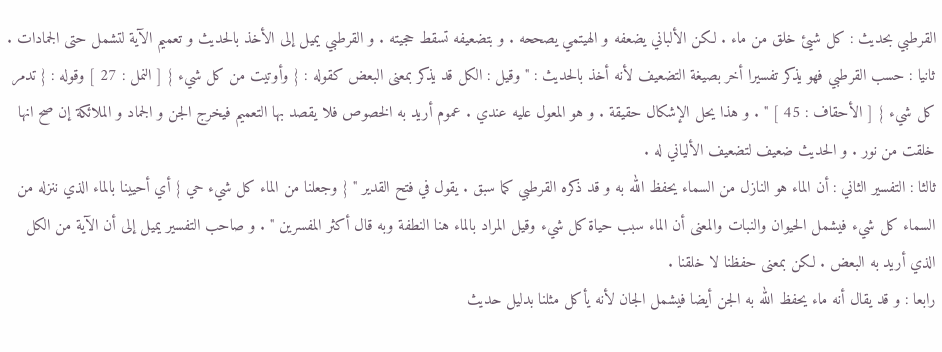القرطبي بحديث : كل شيئ خلق من ماء . لكن الألباني يضعفه و الهيتمي يصححه . و بتضعيفه تسقط حجيته . و القرطبي يميل إلى الأخذ بالحديث و تعميم الآية لتشمل حتى الجمادات .
ثانيا : حسب القرطبي فهو يذكر تفسيرا أخر بصيغة التضعيف لأنه أخذ بالحديث : " وقيل : الكل قد يذكر بمعنى البعض كقوله : { وأوتيت من كل شيء } [ النمل : 27 ] وقوله : { تدمر كل شيء } [ الأحقاف : 45 ] " . و هذا يحل الإشكال حقيقة . و هو المعول عليه عندي . عموم أريد به الخصوص فلا يقصد بها التعميم فيخرج الجن و الجماد و الملائكة إن صح انها خلقت من نور . و الحديث ضعيف لتضعيف الألياني له .
ثالثا : التفسير الثاني : أن الماء هو النازل من السماء يحفظ الله به و قد ذكره القرطبي كما سبق . يقول في فتح القدير " { وجعلنا من الماء كل شيء حي } أي أحيينا بالماء الذي ننزله من السماء كل شيء فيشمل الحيوان والنبات والمعنى أن الماء سبب حياة كل شيء وقيل المراد بالماء هنا النطفة وبه قال أكثر المفسرين " . و صاحب التفسير يميل إلى أن الآية من الكل الذي أريد به البعض . لكن بمعنى حفظنا لا خلقنا .
رابعا : و قد يقال أنه ماء يحفظ الله به الجن أيضا فيشمل الجان لأنه يأكل مثلنا بدليل حديث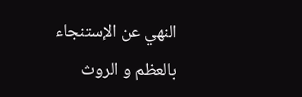النهي عن الإستنجاء بالعظم و الروث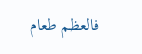فالعظم طعام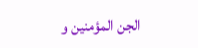الجن المؤمنين و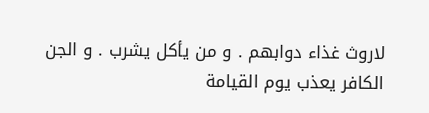لاروث غذاء دوابهم . و من يأكل يشرب . و الجن الكافر يعذب يوم القيامة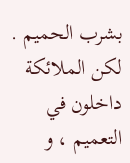بشرب الحميم . لكن الملائكة داخلون في التعميم ، و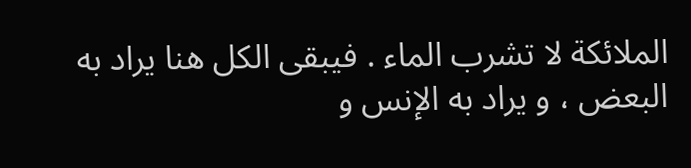الملائكة لا تشرب الماء . فيبقى الكل هنا يراد به البعض ، و يراد به الإنس و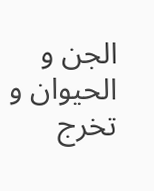الجن و الحيوان و تخرج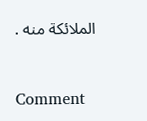الملائكة منه .



Comment